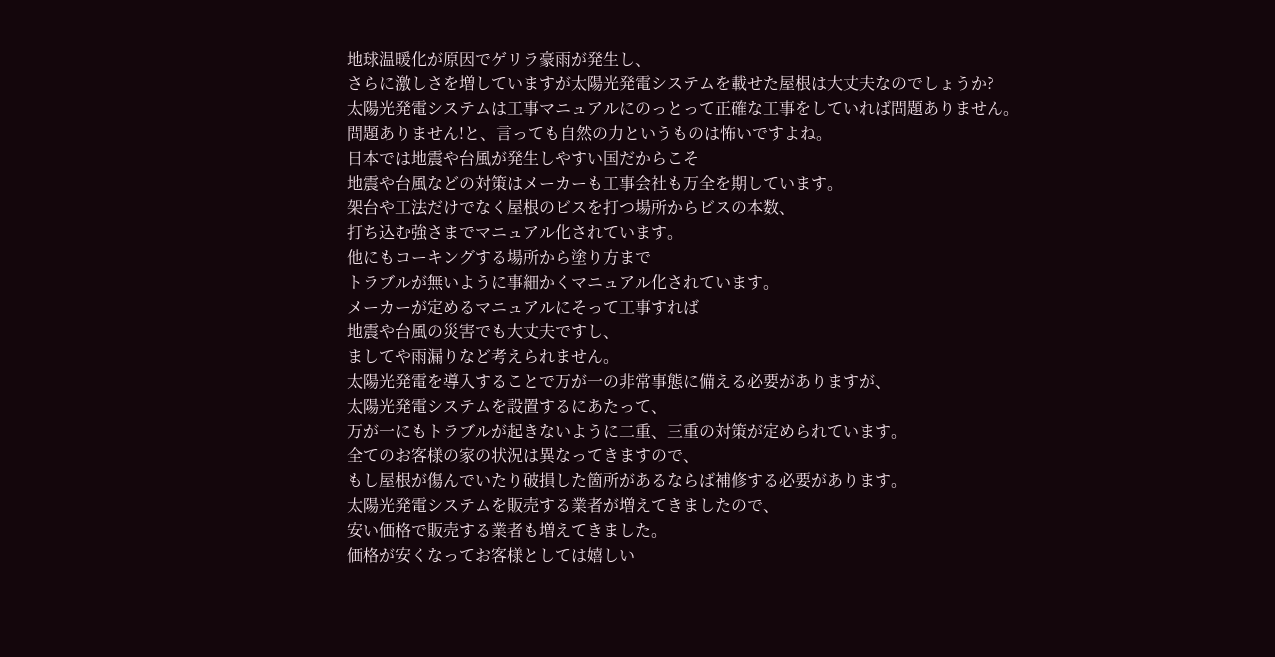地球温暖化が原因でゲリラ豪雨が発生し、
さらに激しさを増していますが太陽光発電システムを載せた屋根は大丈夫なのでしょうか?
太陽光発電システムは工事マニュアルにのっとって正確な工事をしていれば問題ありません。
問題ありません!と、言っても自然の力というものは怖いですよね。
日本では地震や台風が発生しやすい国だからこそ
地震や台風などの対策はメーカーも工事会社も万全を期しています。
架台や工法だけでなく屋根のビスを打つ場所からビスの本数、
打ち込む強さまでマニュアル化されています。
他にもコーキングする場所から塗り方まで
トラブルが無いように事細かくマニュアル化されています。
メーカーが定めるマニュアルにそって工事すれば
地震や台風の災害でも大丈夫ですし、
ましてや雨漏りなど考えられません。
太陽光発電を導入することで万が一の非常事態に備える必要がありますが、
太陽光発電システムを設置するにあたって、
万が一にもトラブルが起きないように二重、三重の対策が定められています。
全てのお客様の家の状況は異なってきますので、
もし屋根が傷んでいたり破損した箇所があるならば補修する必要があります。
太陽光発電システムを販売する業者が増えてきましたので、
安い価格で販売する業者も増えてきました。
価格が安くなってお客様としては嬉しい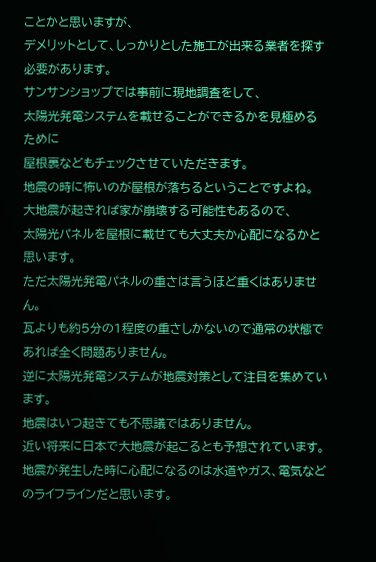ことかと思いますが、
デメリットとして、しっかりとした施工が出来る業者を探す必要があります。
サンサンショップでは事前に現地調査をして、
太陽光発電システムを載せることができるかを見極めるために
屋根裏などもチェックさせていただきます。
地震の時に怖いのが屋根が落ちるということですよね。
大地震が起きれば家が崩壊する可能性もあるので、
太陽光パネルを屋根に載せても大丈夫か心配になるかと思います。
ただ太陽光発電パネルの重さは言うほど重くはありません。
瓦よりも約5分の1程度の重さしかないので通常の状態であれば全く問題ありません。
逆に太陽光発電システムが地震対策として注目を集めています。
地震はいつ起きても不思議ではありません。
近い将来に日本で大地震が起こるとも予想されています。
地震が発生した時に心配になるのは水道やガス、電気などのライフラインだと思います。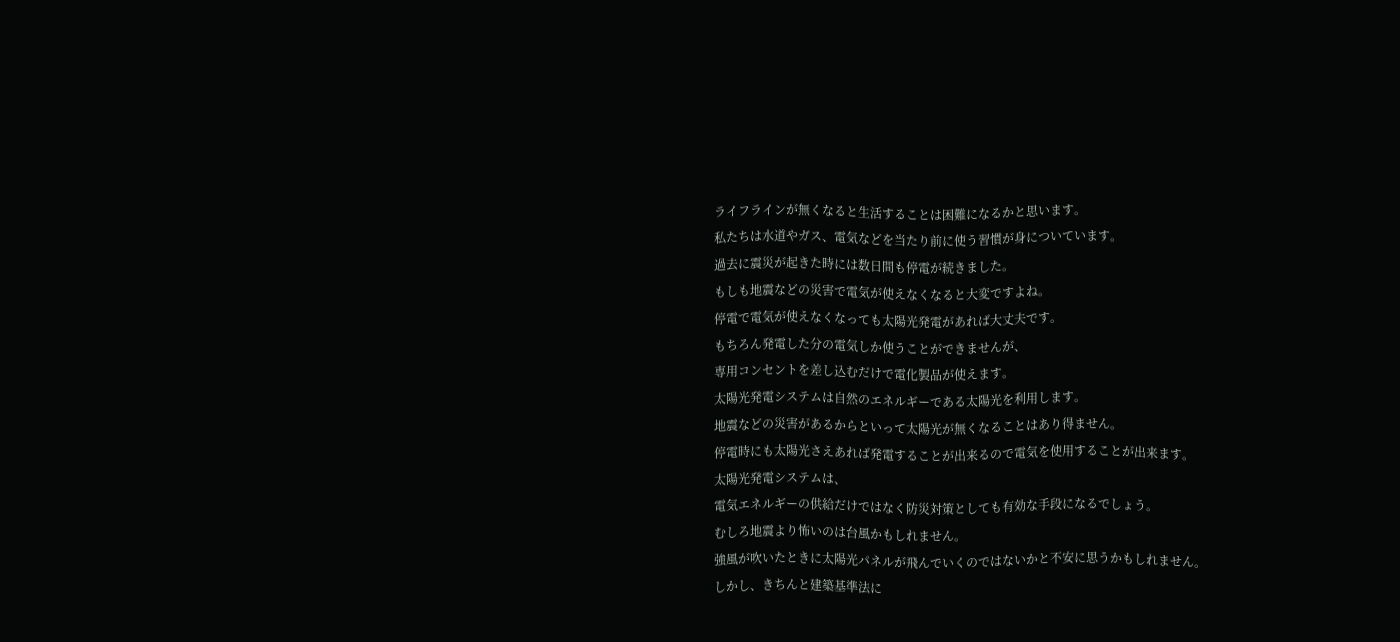ライフラインが無くなると生活することは困難になるかと思います。
私たちは水道やガス、電気などを当たり前に使う習慣が身についています。
過去に震災が起きた時には数日間も停電が続きました。
もしも地震などの災害で電気が使えなくなると大変ですよね。
停電で電気が使えなくなっても太陽光発電があれば大丈夫です。
もちろん発電した分の電気しか使うことができませんが、
専用コンセントを差し込むだけで電化製品が使えます。
太陽光発電システムは自然のエネルギーである太陽光を利用します。
地震などの災害があるからといって太陽光が無くなることはあり得ません。
停電時にも太陽光さえあれば発電することが出来るので電気を使用することが出来ます。
太陽光発電システムは、
電気エネルギーの供給だけではなく防災対策としても有効な手段になるでしょう。
むしろ地震より怖いのは台風かもしれません。
強風が吹いたときに太陽光パネルが飛んでいくのではないかと不安に思うかもしれません。
しかし、きちんと建築基準法に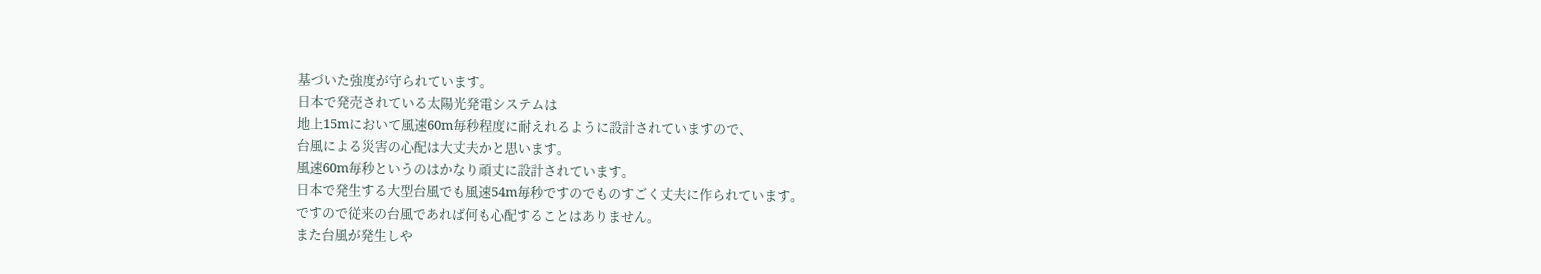基づいた強度が守られています。
日本で発売されている太陽光発電システムは
地上15mにおいて風速60m毎秒程度に耐えれるように設計されていますので、
台風による災害の心配は大丈夫かと思います。
風速60m毎秒というのはかなり頑丈に設計されています。
日本で発生する大型台風でも風速54m毎秒ですのでものすごく丈夫に作られています。
ですので従来の台風であれば何も心配することはありません。
また台風が発生しや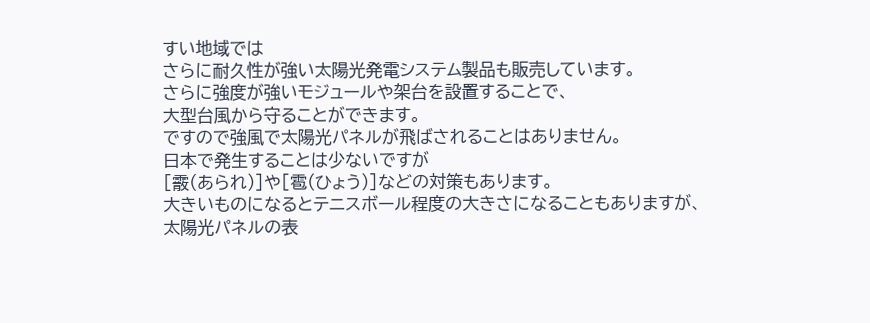すい地域では
さらに耐久性が強い太陽光発電システム製品も販売しています。
さらに強度が強いモジュールや架台を設置することで、
大型台風から守ることができます。
ですので強風で太陽光パネルが飛ばされることはありません。
日本で発生することは少ないですが
[霰(あられ)]や[雹(ひょう)]などの対策もあります。
大きいものになるとテニスボール程度の大きさになることもありますが、
太陽光パネルの表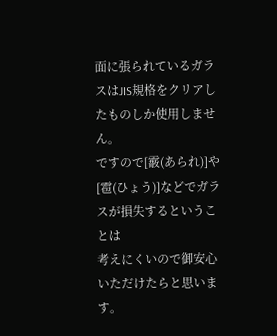面に張られているガラスはJIS規格をクリアしたものしか使用しません。
ですので[霰(あられ)]や[雹(ひょう)]などでガラスが損失するということは
考えにくいので御安心いただけたらと思います。